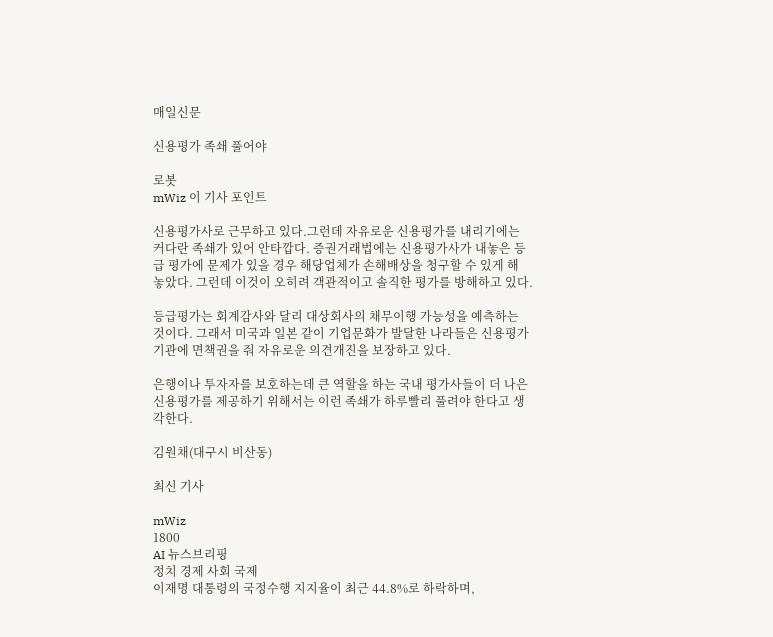매일신문

신용평가 족쇄 풀어야

로봇
mWiz 이 기사 포인트

신용평가사로 근무하고 있다.그런데 자유로운 신용평가를 내리기에는 커다란 족쇄가 있어 안타깝다. 증권거래법에는 신용평가사가 내놓은 등급 평가에 문제가 있을 경우 해당업체가 손해배상을 청구할 수 있게 해 놓았다. 그런데 이것이 오히려 객관적이고 솔직한 평가를 방해하고 있다.

등급평가는 회계감사와 달리 대상회사의 채무이행 가능성을 예측하는 것이다. 그래서 미국과 일본 같이 기업문화가 발달한 나라들은 신용평가기관에 면책권을 줘 자유로운 의견개진을 보장하고 있다.

은행이나 투자자를 보호하는데 큰 역할을 하는 국내 평가사들이 더 나은 신용평가를 제공하기 위해서는 이런 족쇄가 하루빨리 풀려야 한다고 생각한다.

김원채(대구시 비산동)

최신 기사

mWiz
1800
AI 뉴스브리핑
정치 경제 사회 국제
이재명 대통령의 국정수행 지지율이 최근 44.8%로 하락하며,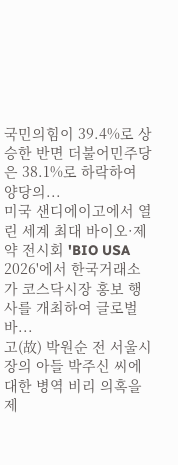국민의힘이 39.4%로 상승한 반면 더불어민주당은 38.1%로 하락하여 양당의...
미국 샌디에이고에서 열린 세계 최대 바이오·제약 전시회 'BIO USA 2026'에서 한국거래소가 코스닥시장 홍보 행사를 개최하여 글로벌 바...
고(故) 박원순 전 서울시장의 아들 박주신 씨에 대한 병역 비리 의혹을 제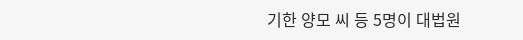기한 양모 씨 등 5명이 대법원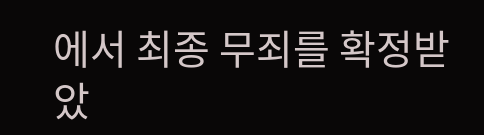에서 최종 무죄를 확정받았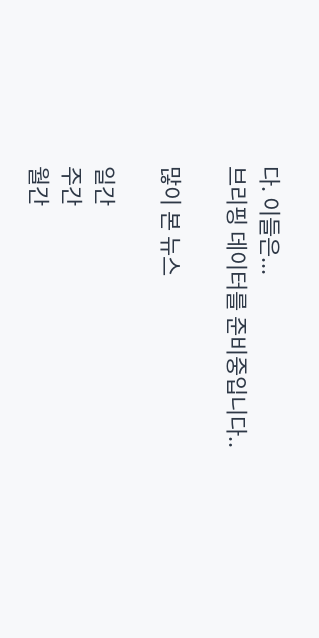다. 이들은...
브리핑 데이터를 준비중입니다..

많이 본 뉴스

일간
주간
월간